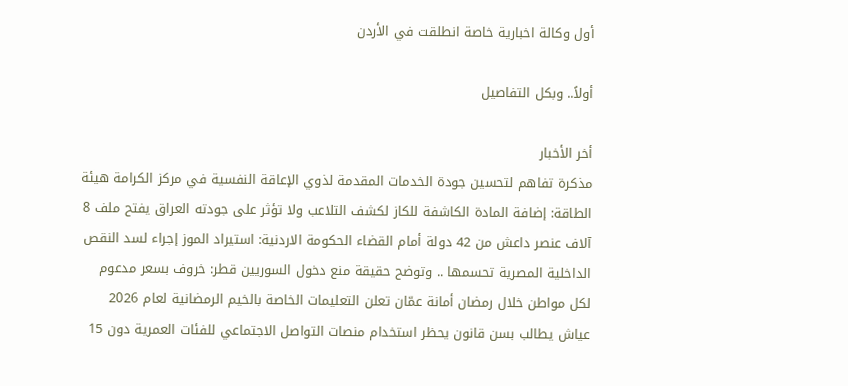أول وكالة اخبارية خاصة انطلقت في الأردن

أولاً.. وبكل التفاصيل

أخر الأخبار
مذكرة تفاهم لتحسين جودة الخدمات المقدمة لذوي الإعاقة النفسية في مركز الكرامة هيئة الطاقة: إضافة المادة الكاشفة للكاز لكشف التلاعب ولا تؤثر على جودته العراق يفتح ملف 8 آلاف عنصر داعش من 42 دولة أمام القضاء الحكومة الاردنية: استيراد الموز إجراء لسد النقص الداخلية المصرية تحسمها .. وتوضح حقيقة منع دخول السوريين قطر: خروف بسعر مدعوم لكل مواطن خلال رمضان أمانة عمّان تعلن التعليمات الخاصة بالخيم الرمضانية لعام 2026 عياش يطالب بسن قانون يحظر استخدام منصات التواصل الاجتماعي للفئات العمرية دون 15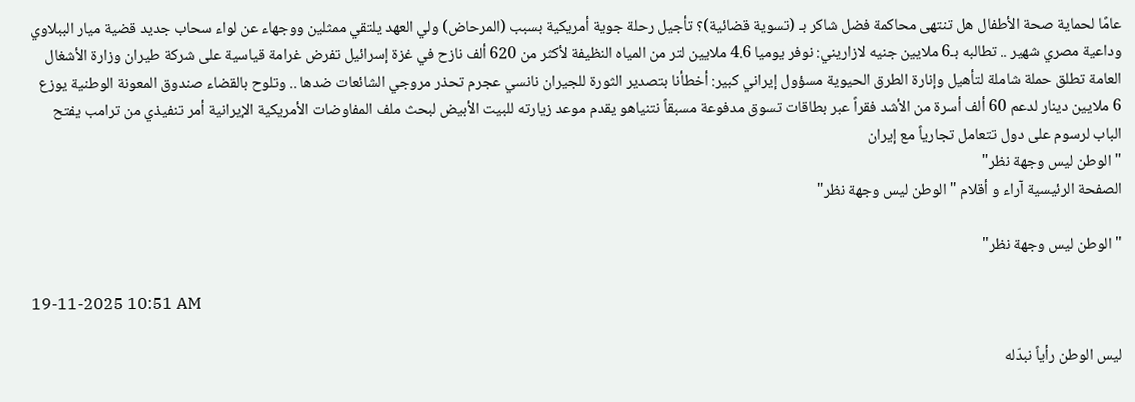عامًا لحماية صحة الأطفال هل تنتهى محاكمة فضل شاكر بـ (تسوية قضائية)؟ تأجيل رحلة جوية أمريكية بسبب (المرحاض) ولي العهد يلتقي ممثلين ووجهاء عن لواء سحاب جديد قضية ميار الببلاوي وداعية مصري شهير .. تطالبه بـ6 ملايين جنيه لازاريني: نوفر يوميا 4.6 ملايين لتر من المياه النظيفة لأكثر من 620 ألف نازح في غزة إسرائيل تفرض غرامة قياسية على شركة طيران وزارة الأشغال العامة تطلق حملة شاملة لتأهيل وإنارة الطرق الحيوية مسؤول إيراني كبير: أخطأنا بتصدير الثورة للجيران نانسي عجرم تحذر مروجي الشائعات ضدها .. وتلوح بالقضاء صندوق المعونة الوطنية يوزع 6 ملايين دينار لدعم 60 ألف أسرة من الأشد فقراً عبر بطاقات تسوق مدفوعة مسبقاً نتنياهو يقدم موعد زيارته للبيت الأبيض لبحث ملف المفاوضات الأمريكية الإيرانية أمر تنفيذي من ترامب يفتح الباب لرسوم على دول تتعامل تجارياً مع إيران
"الوطن ليس وجهة نظر"
الصفحة الرئيسية آراء و أقلام "الوطن ليس وجهة نظر"

"الوطن ليس وجهة نظر"

19-11-2025 10:51 AM

ليس الوطن رأياً نبدّله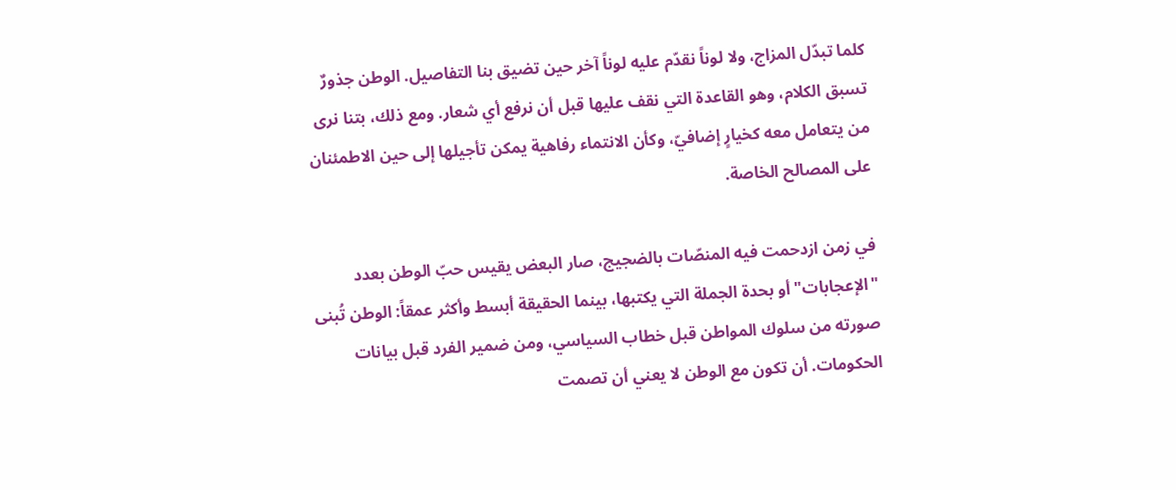كلما تبدّل المزاج، ولا لوناً نقدّم عليه لوناً آخر حين تضيق بنا التفاصيل. الوطن جذورٌ تسبق الكلام، وهو القاعدة التي نقف عليها قبل أن نرفع أي شعار. ومع ذلك، بتنا نرى من يتعامل معه كخيارٍ إضافيّ، وكأن الانتماء رفاهية يمكن تأجيلها إلى حين الاطمئنان على المصالح الخاصة.

في زمن ازدحمت فيه المنصّات بالضجيج، صار البعض يقيس حبّ الوطن بعدد "الإعجابات" أو بحدة الجملة التي يكتبها، بينما الحقيقة أبسط وأكثر عمقاً: الوطن تُبنى صورته من سلوك المواطن قبل خطاب السياسي، ومن ضمير الفرد قبل بيانات الحكومات. أن تكون مع الوطن لا يعني أن تصمت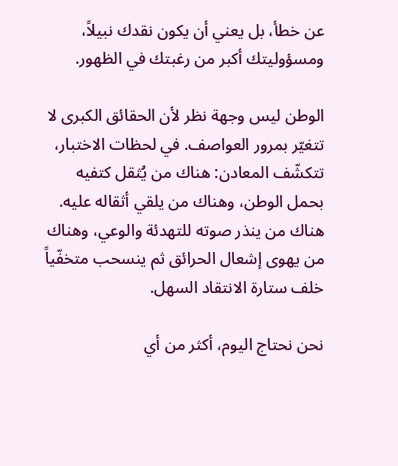عن خطأ، بل يعني أن يكون نقدك نبيلاً، ومسؤوليتك أكبر من رغبتك في الظهور.

الوطن ليس وجهة نظر لأن الحقائق الكبرى لا تتغيّر بمرور العواصف. في لحظات الاختبار، تتكشّف المعادن: هناك من يُثقل كتفيه بحمل الوطن، وهناك من يلقي أثقاله عليه. هناك من ينذر صوته للتهدئة والوعي، وهناك من يهوى إشعال الحرائق ثم ينسحب متخفّياً خلف ستارة الانتقاد السهل.

نحن نحتاج اليوم، أكثر من أي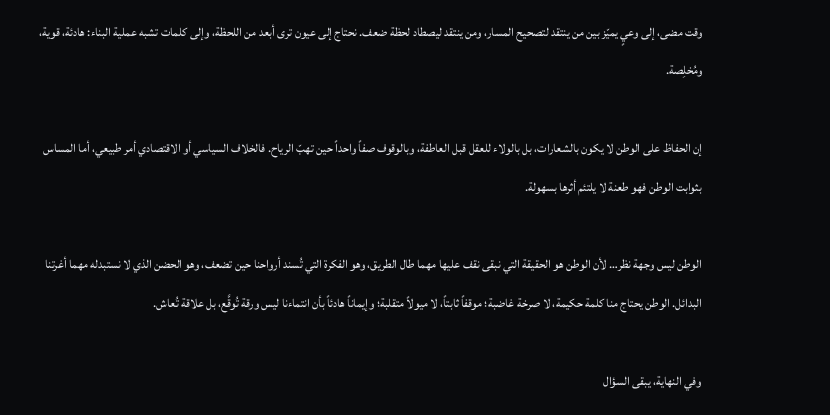وقت مضى، إلى وعيٍ يميّز بين من ينتقد لتصحيح المسار، ومن ينتقد ليصطاد لحظة ضعف. نحتاج إلى عيون ترى أبعد من اللحظة، وإلى كلمات تشبه عملية البناء: هادئة، قوية، ومُخلِصة.

إن الحفاظ على الوطن لا يكون بالشعارات، بل بالولاء للعقل قبل العاطفة، وبالوقوف صفاً واحداً حين تهبّ الرياح. فالخلاف السياسي أو الاقتصادي أمر طبيعي، أما المساس بثوابت الوطن فهو طعنة لا يلتئم أثرها بسهولة.

الوطن ليس وجهة نظر… لأن الوطن هو الحقيقة التي نبقى نقف عليها مهما طال الطريق، وهو الفكرة التي تُسند أرواحنا حين تضعف، وهو الحضن الذي لا نستبدله مهما أغرتنا البدائل. الوطن يحتاج منا كلمة حكيمة، لا صرخة غاضبة؛ موقفاً ثابتاً، لا ميولاً متقلبة؛ وإيماناً هادئاً بأن انتماءنا ليس ورقة تُوقَّع، بل علاقة تُعاش.

وفي النهاية، يبقى السؤال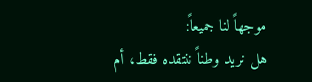موجهاً لنا جميعاً:
هل نريد وطناً ننتقده فقط، أم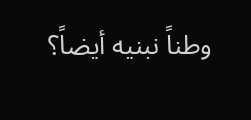وطناً نبنيه أيضاً؟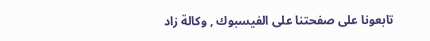تابعونا على صفحتنا على الفيسبوك , وكالة زاد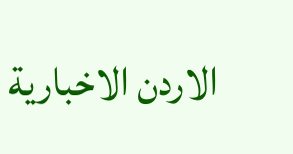الاردن الاخبارية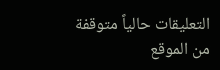التعليقات حالياً متوقفة من الموقع